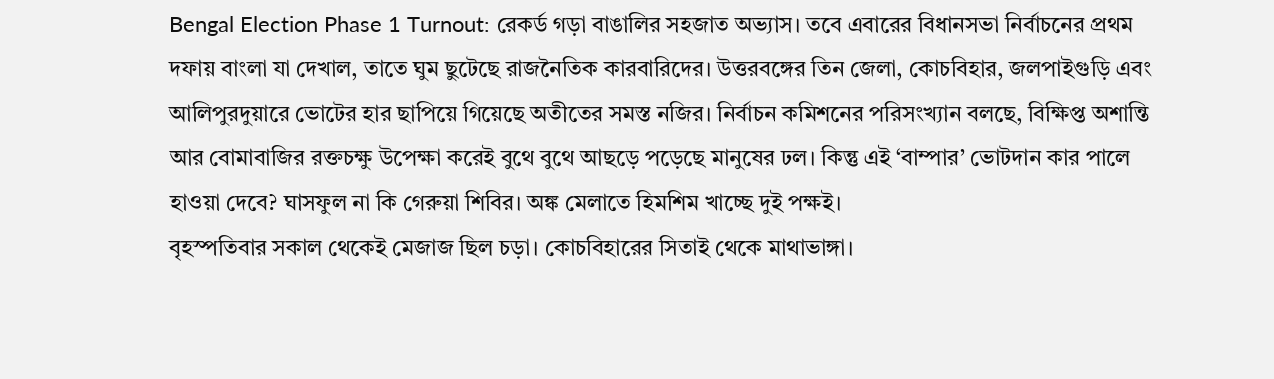Bengal Election Phase 1 Turnout: রেকর্ড গড়া বাঙালির সহজাত অভ্যাস। তবে এবারের বিধানসভা নির্বাচনের প্রথম দফায় বাংলা যা দেখাল, তাতে ঘুম ছুটেছে রাজনৈতিক কারবারিদের। উত্তরবঙ্গের তিন জেলা, কোচবিহার, জলপাইগুড়ি এবং আলিপুরদুয়ারে ভোটের হার ছাপিয়ে গিয়েছে অতীতের সমস্ত নজির। নির্বাচন কমিশনের পরিসংখ্যান বলছে, বিক্ষিপ্ত অশান্তি আর বোমাবাজির রক্তচক্ষু উপেক্ষা করেই বুথে বুথে আছড়ে পড়েছে মানুষের ঢল। কিন্তু এই ‘বাম্পার’ ভোটদান কার পালে হাওয়া দেবে? ঘাসফুল না কি গেরুয়া শিবির। অঙ্ক মেলাতে হিমশিম খাচ্ছে দুই পক্ষই।
বৃহস্পতিবার সকাল থেকেই মেজাজ ছিল চড়া। কোচবিহারের সিতাই থেকে মাথাভাঙ্গা।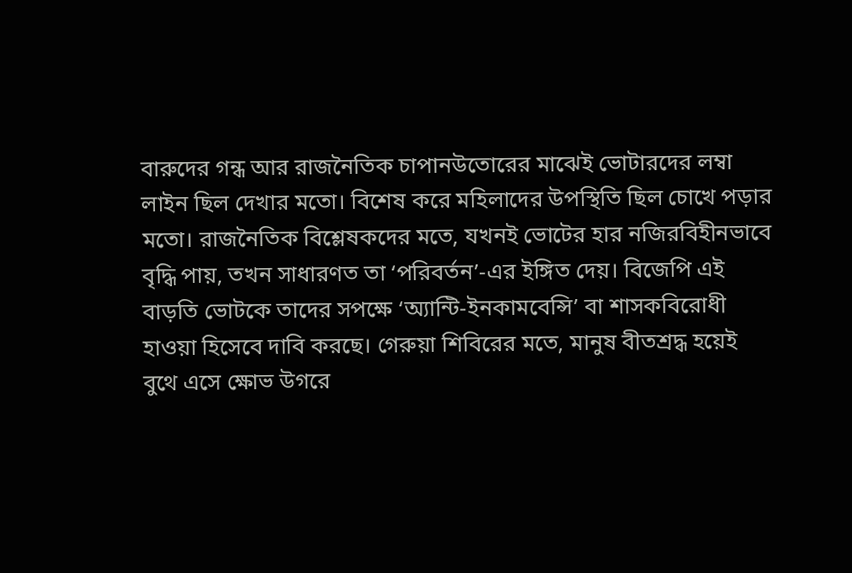বারুদের গন্ধ আর রাজনৈতিক চাপানউতোরের মাঝেই ভোটারদের লম্বা লাইন ছিল দেখার মতো। বিশেষ করে মহিলাদের উপস্থিতি ছিল চোখে পড়ার মতো। রাজনৈতিক বিশ্লেষকদের মতে, যখনই ভোটের হার নজিরবিহীনভাবে বৃদ্ধি পায়, তখন সাধারণত তা ‘পরিবর্তন’-এর ইঙ্গিত দেয়। বিজেপি এই বাড়তি ভোটকে তাদের সপক্ষে ‘অ্যান্টি-ইনকামবেন্সি’ বা শাসকবিরোধী হাওয়া হিসেবে দাবি করছে। গেরুয়া শিবিরের মতে, মানুষ বীতশ্রদ্ধ হয়েই বুথে এসে ক্ষোভ উগরে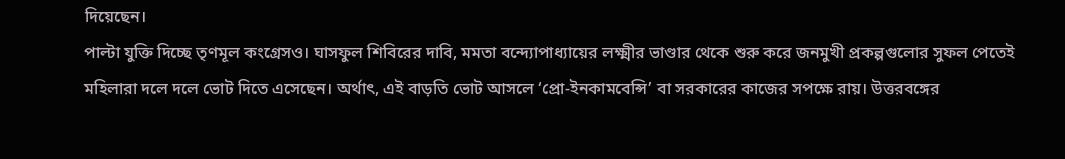দিয়েছেন।
পাল্টা যুক্তি দিচ্ছে তৃণমূল কংগ্রেসও। ঘাসফুল শিবিরের দাবি, মমতা বন্দ্যোপাধ্যায়ের লক্ষ্মীর ভাণ্ডার থেকে শুরু করে জনমুখী প্রকল্পগুলোর সুফল পেতেই মহিলারা দলে দলে ভোট দিতে এসেছেন। অর্থাৎ, এই বাড়তি ভোট আসলে ‘প্রো-ইনকামবেন্সি’ বা সরকারের কাজের সপক্ষে রায়। উত্তরবঙ্গের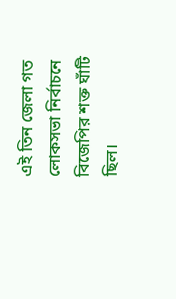এই তিন জেলা গত লোকসভা নির্বাচনে বিজেপির শক্ত ঘাঁটি ছিল।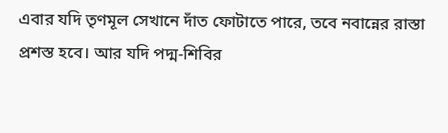এবার যদি তৃণমূল সেখানে দাঁত ফোটাতে পারে, তবে নবান্নের রাস্তা প্রশস্ত হবে। আর যদি পদ্ম-শিবির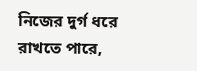নিজের দুর্গ ধরে রাখতে পারে,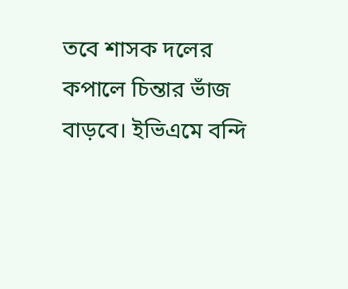তবে শাসক দলের কপালে চিন্তার ভাঁজ বাড়বে। ইভিএমে বন্দি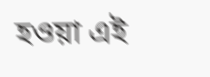হওয়া এই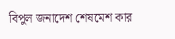বিপুল জনাদেশ শেষমেশ কার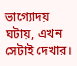ভাগ্যোদয় ঘটায়, এখন সেটাই দেখার।